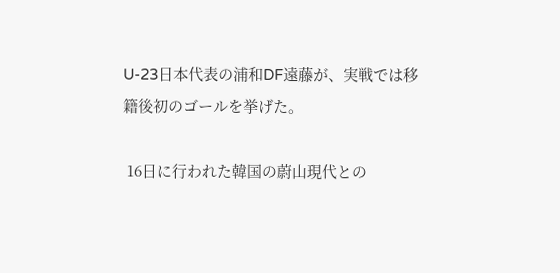U-23日本代表の浦和DF遠藤が、実戦では移籍後初のゴールを挙げた。

 16日に行われた韓国の蔚山現代との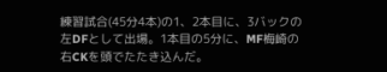練習試合(45分4本)の1、2本目に、3バックの左DFとして出場。1本目の5分に、MF梅崎の右CKを頭でたたき込んだ。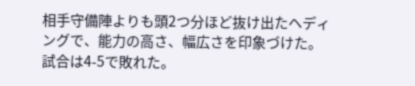相手守備陣よりも頭2つ分ほど抜け出たヘディングで、能力の高さ、幅広さを印象づけた。試合は4-5で敗れた。